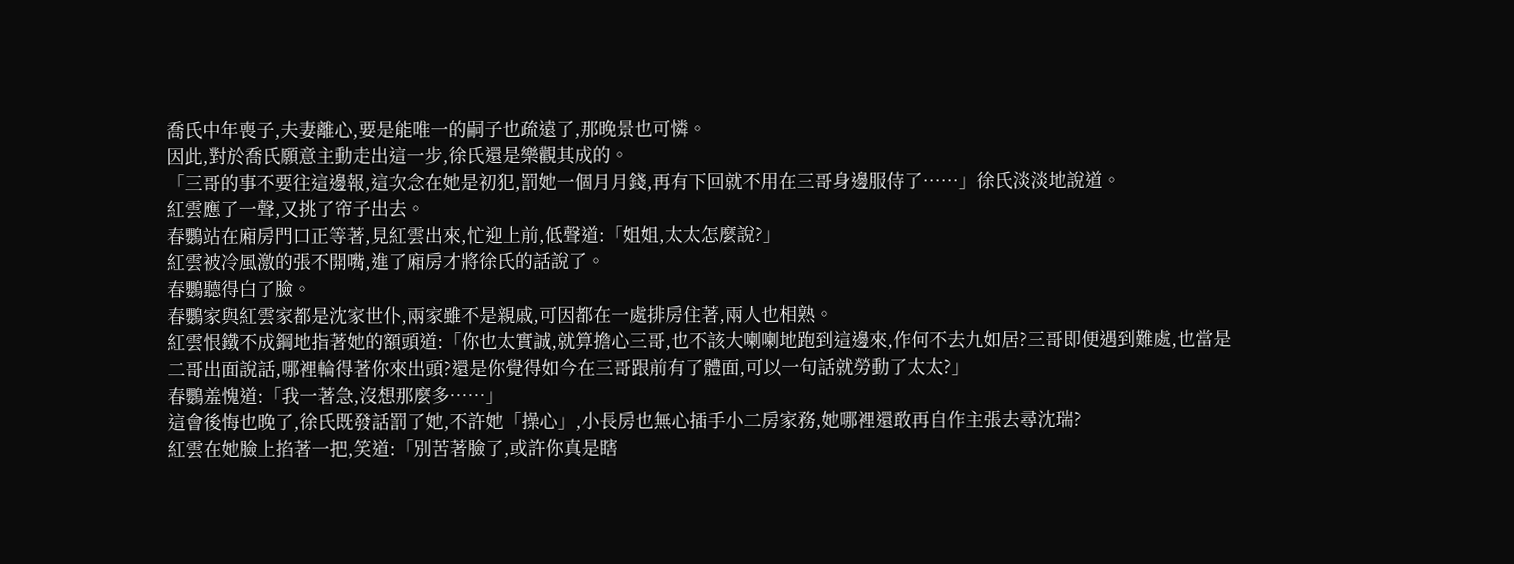喬氏中年喪子,夫妻離心,要是能唯一的嗣子也疏遠了,那晚景也可憐。
因此,對於喬氏願意主動走出這一步,徐氏還是樂觀其成的。
「三哥的事不要往這邊報,這次念在她是初犯,罰她一個月月錢,再有下回就不用在三哥身邊服侍了……」徐氏淡淡地說道。
紅雲應了一聲,又挑了帘子出去。
春鸚站在廂房門口正等著,見紅雲出來,忙迎上前,低聲道:「姐姐,太太怎麼說?」
紅雲被冷風激的張不開嘴,進了廂房才將徐氏的話說了。
春鸚聽得白了臉。
春鸚家與紅雲家都是沈家世仆,兩家雖不是親戚,可因都在一處排房住著,兩人也相熟。
紅雲恨鐵不成鋼地指著她的額頭道:「你也太實誠,就算擔心三哥,也不該大喇喇地跑到這邊來,作何不去九如居?三哥即便遇到難處,也當是二哥出面說話,哪裡輪得著你來出頭?還是你覺得如今在三哥跟前有了體面,可以一句話就勞動了太太?」
春鸚羞愧道:「我一著急,沒想那麼多……」
這會後悔也晚了,徐氏既發話罰了她,不許她「操心」,小長房也無心插手小二房家務,她哪裡還敢再自作主張去尋沈瑞?
紅雲在她臉上掐著一把,笑道:「別苦著臉了,或許你真是瞎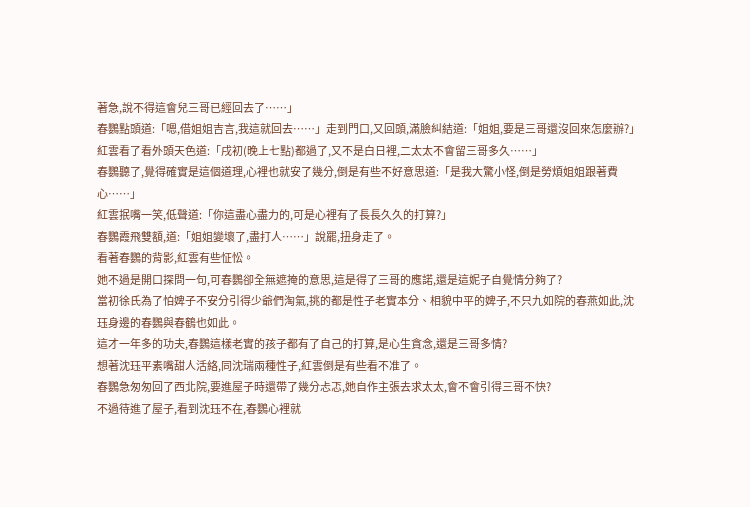著急,說不得這會兒三哥已經回去了……」
春鸚點頭道:「嗯,借姐姐吉言,我這就回去……」走到門口,又回頭,滿臉糾結道:「姐姐,要是三哥還沒回來怎麼辦?」
紅雲看了看外頭天色道:「戌初(晚上七點)都過了,又不是白日裡,二太太不會留三哥多久……」
春鸚聽了,覺得確實是這個道理,心裡也就安了幾分,倒是有些不好意思道:「是我大驚小怪,倒是勞煩姐姐跟著費心……」
紅雲抿嘴一笑,低聲道:「你這盡心盡力的,可是心裡有了長長久久的打算?」
春鸚霞飛雙額,道:「姐姐變壞了,盡打人……」說罷,扭身走了。
看著春鸚的背影,紅雲有些怔忪。
她不過是開口探問一句,可春鸚卻全無遮掩的意思,這是得了三哥的應諾,還是這妮子自覺情分夠了?
當初徐氏為了怕婢子不安分引得少爺們淘氣,挑的都是性子老實本分、相貌中平的婢子,不只九如院的春燕如此,沈珏身邊的春鸚與春鶴也如此。
這才一年多的功夫,春鸚這樣老實的孩子都有了自己的打算,是心生貪念,還是三哥多情?
想著沈珏平素嘴甜人活絡,同沈瑞兩種性子,紅雲倒是有些看不准了。
春鸚急匆匆回了西北院,要進屋子時還帶了幾分忐忑,她自作主張去求太太,會不會引得三哥不快?
不過待進了屋子,看到沈珏不在,春鸚心裡就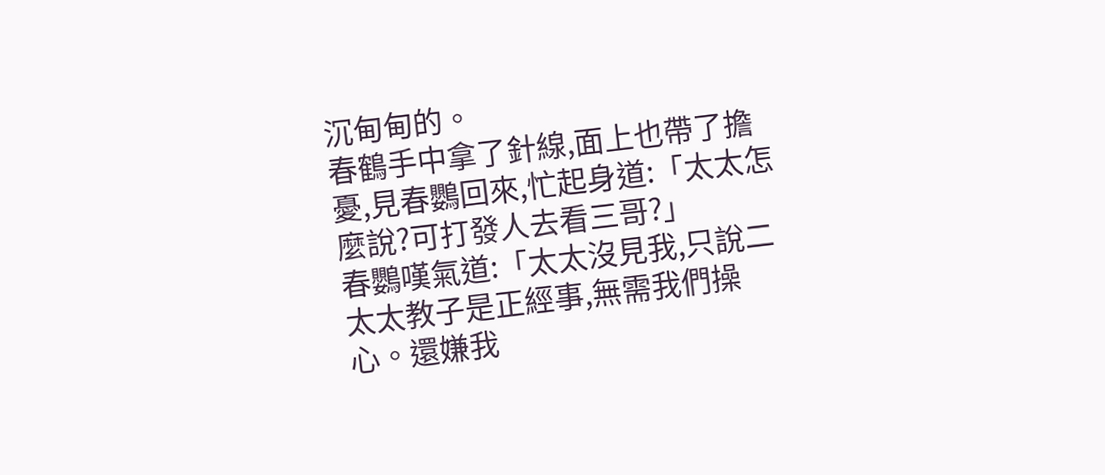沉甸甸的。
春鶴手中拿了針線,面上也帶了擔憂,見春鸚回來,忙起身道:「太太怎麼說?可打發人去看三哥?」
春鸚嘆氣道:「太太沒見我,只說二太太教子是正經事,無需我們操心。還嫌我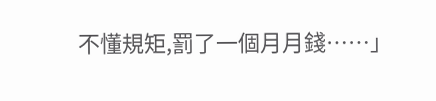不懂規矩,罰了一個月月錢……」